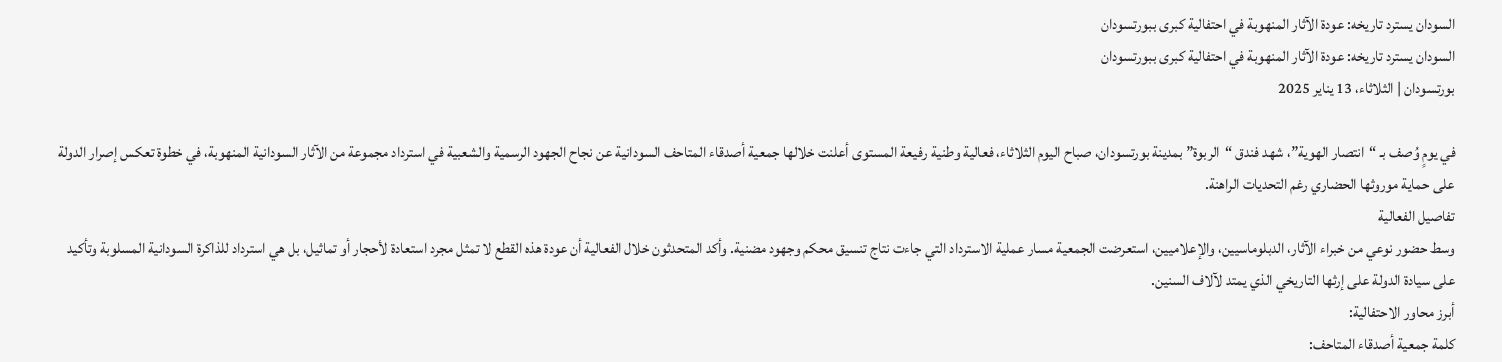السودان يسترد تاريخه: عودة الآثار المنهوبة في احتفالية كبرى ببورتسودان
السودان يسترد تاريخه: عودة الآثار المنهوبة في احتفالية كبرى ببورتسودان
بورتسودان | الثلاثاء، 13 يناير 2025

في يومٍ وُصف بـ “انتصار الهوية”، شهد فندق “الربوة” بمدينة بورتسودان، صباح اليوم الثلاثاء، فعالية وطنية رفيعة المستوى أعلنت خلالها جمعية أصدقاء المتاحف السودانية عن نجاح الجهود الرسمية والشعبية في استرداد مجموعة من الآثار السودانية المنهوبة، في خطوة تعكس إصرار الدولة على حماية موروثها الحضاري رغم التحديات الراهنة.
تفاصيل الفعالية
وسط حضور نوعي من خبراء الآثار، الدبلوماسيين، والإعلاميين، استعرضت الجمعية مسار عملية الاسترداد التي جاءت نتاج تنسيق محكم وجهود مضنية. وأكد المتحدثون خلال الفعالية أن عودة هذه القطع لا تمثل مجرد استعادة لأحجار أو تماثيل، بل هي استرداد للذاكرة السودانية المسلوبة وتأكيد على سيادة الدولة على إرثها التاريخي الذي يمتد لآلاف السنين.
أبرز محاور الاحتفالية:
كلمة جمعية أصدقاء المتاحف: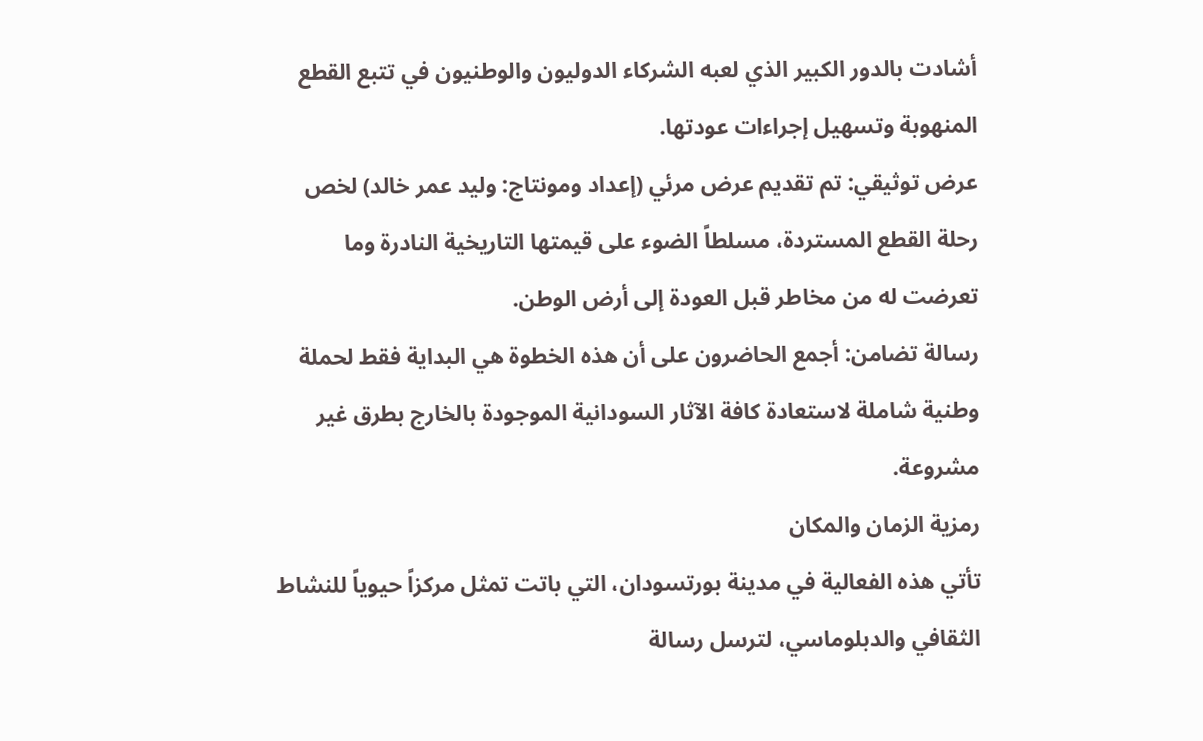أشادت بالدور الكبير الذي لعبه الشركاء الدوليون والوطنيون في تتبع القطع المنهوبة وتسهيل إجراءات عودتها.
عرض توثيقي: تم تقديم عرض مرئي (إعداد ومونتاج: وليد عمر خالد) لخص رحلة القطع المستردة، مسلطاً الضوء على قيمتها التاريخية النادرة وما تعرضت له من مخاطر قبل العودة إلى أرض الوطن.
رسالة تضامن: أجمع الحاضرون على أن هذه الخطوة هي البداية فقط لحملة وطنية شاملة لاستعادة كافة الآثار السودانية الموجودة بالخارج بطرق غير مشروعة.
رمزية الزمان والمكان
تأتي هذه الفعالية في مدينة بورتسودان، التي باتت تمثل مركزاً حيوياً للنشاط الثقافي والدبلوماسي، لترسل رسالة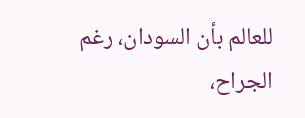للعالم بأن السودان، رغم الجراح،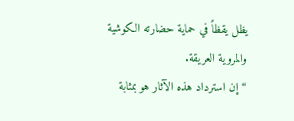يظل يقظاً في حماية حضارته الكوشية والمروية العريقة.
“إن استرداد هذه الآثار هو بمثابة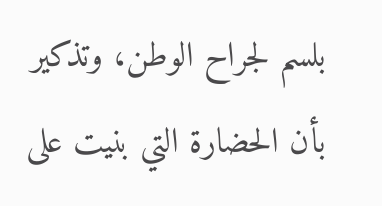بلسم لجراح الوطن، وتذكير بأن الحضارة التي بنيت على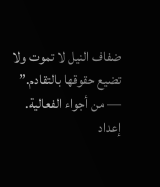ضفاف النيل لا تموت ولا تضيع حقوقها بالتقادم.” — من أجواء الفعالية.
إعداد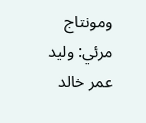ومونتاج مرئي: وليد عمر خالد